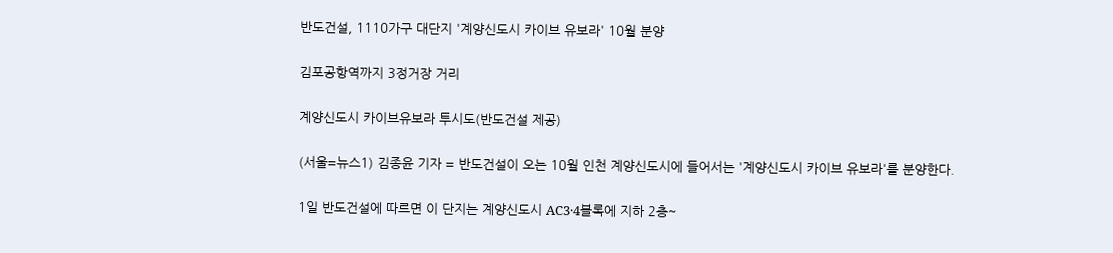반도건설, 1110가구 대단지 '계양신도시 카이브 유보라' 10월 분양

김포공항역까지 3정거장 거리

계양신도시 카이브유보라 투시도(반도건설 제공)

(서울=뉴스1) 김종윤 기자 = 반도건설이 오는 10월 인천 계양신도시에 들어서는 '계양신도시 카이브 유보라'를 분양한다.

1일 반도건설에 따르면 이 단지는 계양신도시 AC3·4블록에 지하 2층~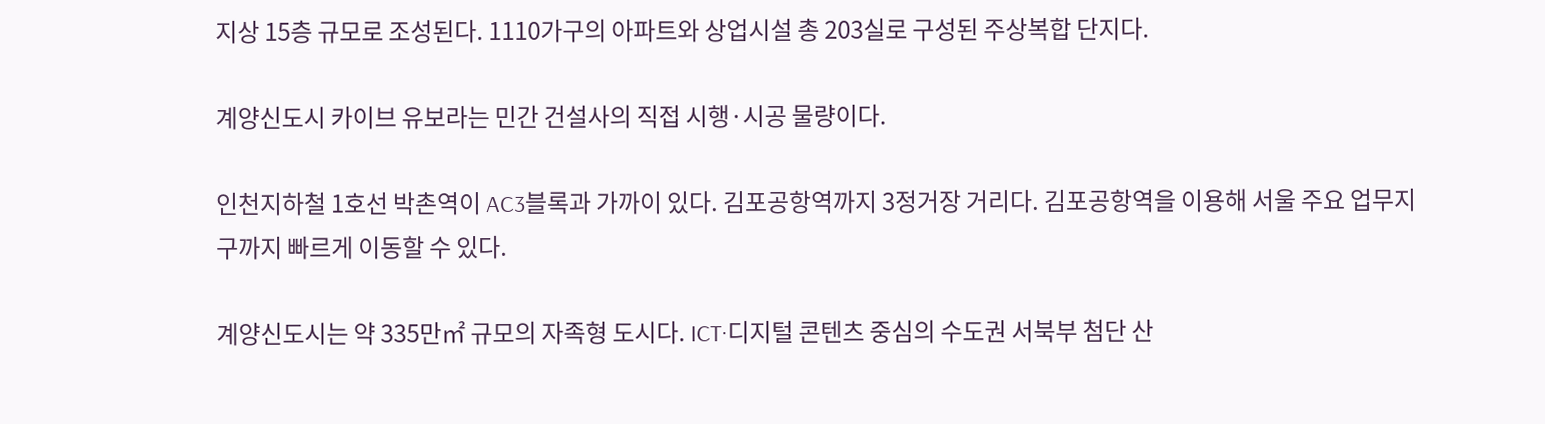지상 15층 규모로 조성된다. 1110가구의 아파트와 상업시설 총 203실로 구성된 주상복합 단지다.

계양신도시 카이브 유보라는 민간 건설사의 직접 시행·시공 물량이다.

인천지하철 1호선 박촌역이 AC3블록과 가까이 있다. 김포공항역까지 3정거장 거리다. 김포공항역을 이용해 서울 주요 업무지구까지 빠르게 이동할 수 있다.

계양신도시는 약 335만㎡ 규모의 자족형 도시다. ICT·디지털 콘텐츠 중심의 수도권 서북부 첨단 산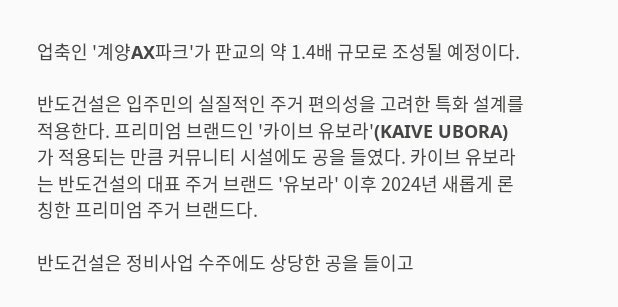업축인 '계양AX파크'가 판교의 약 1.4배 규모로 조성될 예정이다.

반도건설은 입주민의 실질적인 주거 편의성을 고려한 특화 설계를 적용한다. 프리미엄 브랜드인 '카이브 유보라'(KAIVE UBORA)가 적용되는 만큼 커뮤니티 시설에도 공을 들였다. 카이브 유보라는 반도건설의 대표 주거 브랜드 '유보라' 이후 2024년 새롭게 론칭한 프리미엄 주거 브랜드다.

반도건설은 정비사업 수주에도 상당한 공을 들이고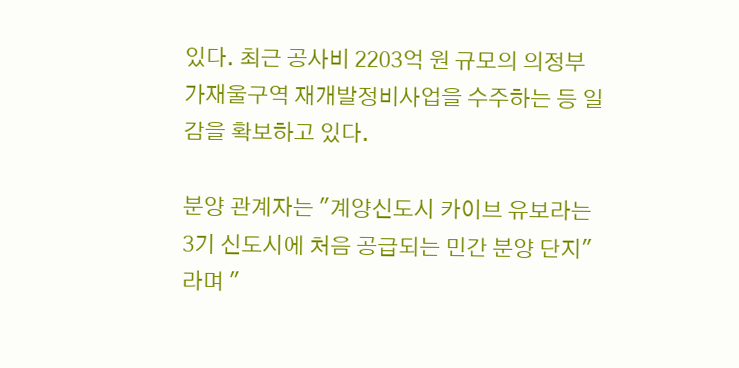있다. 최근 공사비 2203억 원 규모의 의정부 가재울구역 재개발정비사업을 수주하는 등 일감을 확보하고 있다.

분양 관계자는 "계양신도시 카이브 유보라는 3기 신도시에 처음 공급되는 민간 분양 단지"라며 "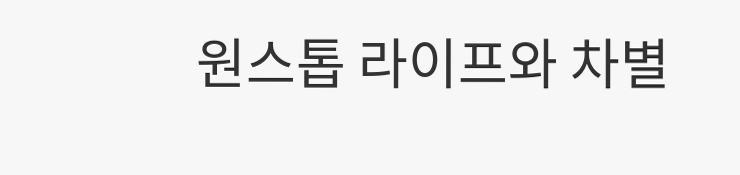원스톱 라이프와 차별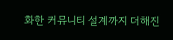화한 커뮤니티 설계까지 더해진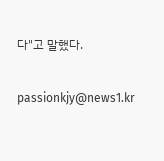다"고 말했다.

passionkjy@news1.kr